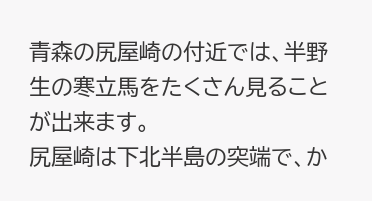青森の尻屋崎の付近では、半野生の寒立馬をたくさん見ることが出来ます。
尻屋崎は下北半島の突端で、か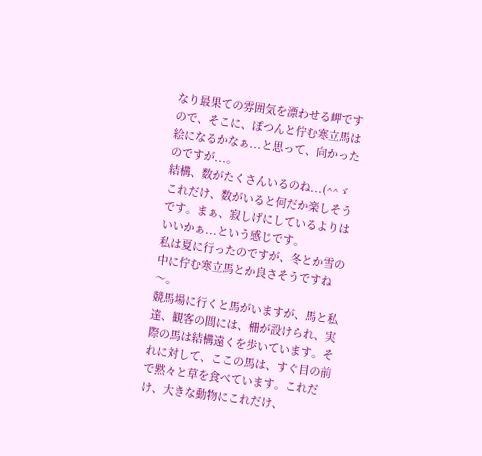なり最果ての雰囲気を漂わせる岬ですので、そこに、ぽつんと佇む寒立馬は絵になるかなぁ...と思って、向かったのですが...。
結構、数がたくさんいるのね...(^^ゞ
これだけ、数がいると何だか楽しそうです。まぁ、寂しげにしているよりはいいかぁ...という感じです。
私は夏に行ったのですが、冬とか雪の中に佇む寒立馬とか良さそうですね〜。
競馬場に行くと馬がいますが、馬と私達、観客の間には、柵が設けられ、実際の馬は結構遠くを歩いています。それに対して、ここの馬は、すぐ目の前で黙々と草を食べています。これだけ、大きな動物にこれだけ、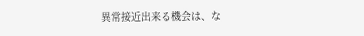異常接近出来る機会は、な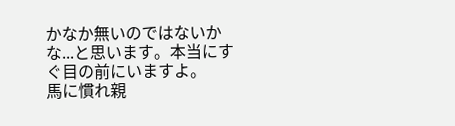かなか無いのではないかな...と思います。本当にすぐ目の前にいますよ。
馬に慣れ親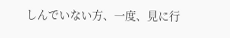しんでいない方、一度、見に行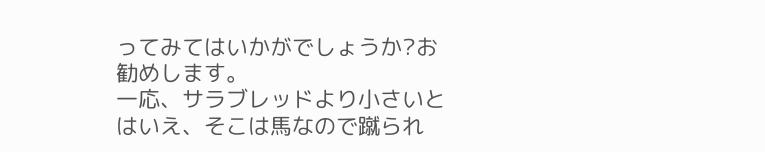ってみてはいかがでしょうか?お勧めします。
一応、サラブレッドより小さいとはいえ、そこは馬なので蹴られ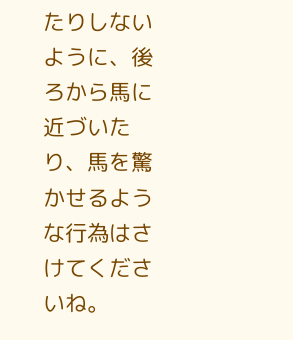たりしないように、後ろから馬に近づいたり、馬を驚かせるような行為はさけてくださいね。